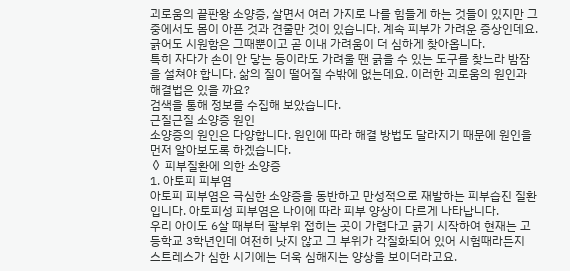괴로움의 끝판왕 소양증, 살면서 여러 가지로 나를 힘들게 하는 것들이 있지만 그중에서도 몸이 아픈 것과 견줄만 것이 있습니다. 계속 피부가 가려운 증상인데요. 긁어도 시원함은 그때뿐이고 곧 이내 가려움이 더 심하게 찾아옵니다.
특히 자다가 손이 안 닿는 등이라도 가려울 땐 긁을 수 있는 도구를 찾느라 밤잠을 설쳐야 합니다. 삶의 질이 떨어질 수밖에 없는데요. 이러한 괴로움의 원인과 해결법은 있을 까요?
검색을 통해 정보를 수집해 보았습니다.
근질근질 소양증 원인
소양증의 원인은 다양합니다. 원인에 따라 해결 방법도 달라지기 때문에 원인을 먼저 알아보도록 하겠습니다.
◊ 피부질환에 의한 소양증
1. 아토피 피부염
아토피 피부염은 극심한 소양증을 동반하고 만성적으로 재발하는 피부습진 질환입니다. 아토피성 피부염은 나이에 따라 피부 양상이 다르게 나타납니다.
우리 아이도 6살 때부터 팔부위 접히는 곳이 가렵다고 긁기 시작하여 현재는 고등학교 3학년인데 여전히 낫지 않고 그 부위가 각질화되어 있어 시험때라든지 스트레스가 심한 시기에는 더욱 심해지는 양상을 보이더라고요.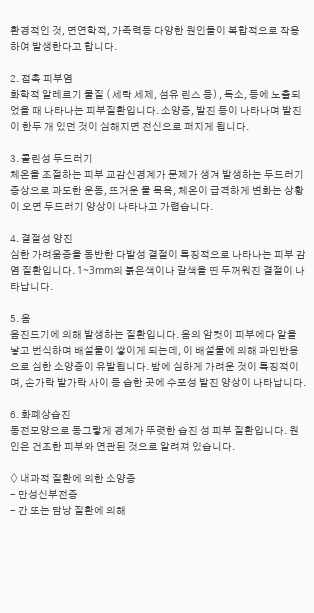환경적인 것, 면연학적, 가족력등 다양한 원인들이 복합적으로 작용하여 발생한다고 합니다.

2. 접촉 피부염
화학적 알레르기 물질 ( 세탁 세제, 섬유 린스 등) , 독소, 등에 노출되었을 때 나타나는 피부질환입니다. 소양증, 발진 등이 나타나며 발진이 한두 개 있던 것이 심해지면 전신으로 퍼지게 됩니다.

3. 콜린성 두드러기
체온을 조절하는 피부 교감신경계가 문제가 생겨 발생하는 두드러기 증상으로 과도한 운동, 뜨거운 물 목욕, 체온이 급격하게 변화는 상황이 오면 두드러기 양상이 나타나고 가렵습니다.

4. 결절성 양진
심한 가려움증을 동반한 다발성 결절이 특징적으로 나타나는 피부 감염 질환입니다. 1~3mm의 붉은색이나 갈색을 띤 두꺼워진 결절이 나타납니다.

5. 옴
옴진드기에 의해 발생하는 질환입니다. 옴의 암컷이 피부에다 알을 낳고 번식하며 배설물이 쌓이게 되는데, 이 배설물에 의해 과민반응으로 심한 소양증이 유발됩니다. 밤에 심하게 가려운 것이 특징적이며, 손가락 발가락 사이 등 습한 곳에 수포성 발진 양상이 나타납니다.

6. 화폐상습진
동전모양으로 동그랗게 경계가 뚜렷한 습진 성 피부 질환입니다. 원인은 건조한 피부와 연관된 것으로 알려져 있습니다.

◊ 내과적 질환에 의한 소양증
- 만성신부전증
- 간 또는 담낭 질환에 의해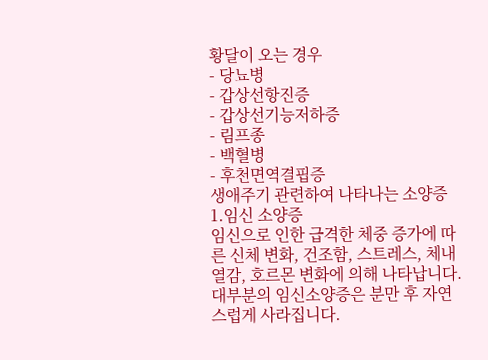황달이 오는 경우
- 당뇨병
- 갑상선항진증
- 갑상선기능저하증
- 림프종
- 백혈병
- 후천면역결핍증
생애주기 관련하여 나타나는 소양증
1.임신 소양증
임신으로 인한 급격한 체중 증가에 따른 신체 변화, 건조함, 스트레스, 체내 열감, 호르몬 변화에 의해 나타납니다. 대부분의 임신소양증은 분만 후 자연스럽게 사라집니다.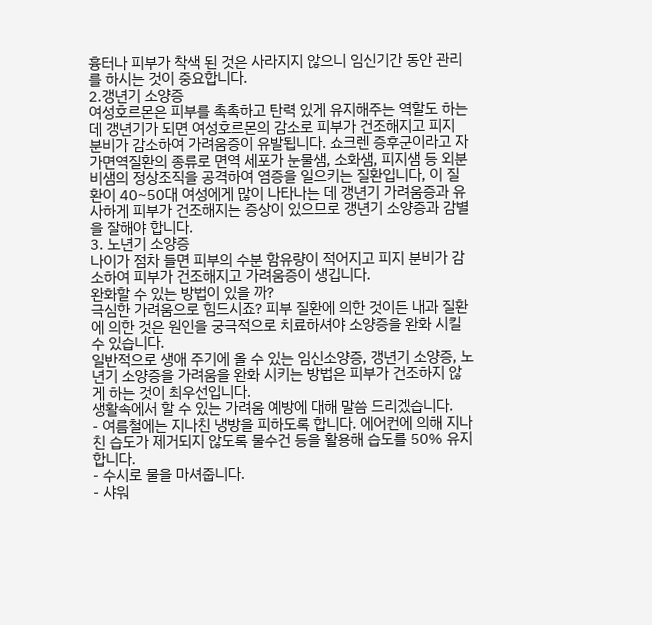흉터나 피부가 착색 된 것은 사라지지 않으니 임신기간 동안 관리를 하시는 것이 중요합니다.
2.갱년기 소양증
여성호르몬은 피부를 촉촉하고 탄력 있게 유지해주는 역할도 하는데 갱년기가 되면 여성호르몬의 감소로 피부가 건조해지고 피지 분비가 감소하여 가려움증이 유발됩니다. 쇼크렌 증후군이라고 자가면역질환의 종류로 면역 세포가 눈물샘, 소화샘, 피지샘 등 외분비샘의 정상조직을 공격하여 염증을 일으키는 질환입니다, 이 질환이 40~50대 여성에게 많이 나타나는 데 갱년기 가려움증과 유사하게 피부가 건조해지는 증상이 있으므로 갱년기 소양증과 감별을 잘해야 합니다.
3. 노년기 소양증
나이가 점차 들면 피부의 수분 함유량이 적어지고 피지 분비가 감소하여 피부가 건조해지고 가려움증이 생깁니다.
완화할 수 있는 방법이 있을 까?
극심한 가려움으로 힘드시죠? 피부 질환에 의한 것이든 내과 질환에 의한 것은 원인을 궁극적으로 치료하셔야 소양증을 완화 시킬 수 있습니다.
일반적으로 생애 주기에 올 수 있는 임신소양증, 갱년기 소양증, 노년기 소양증을 가려움을 완화 시키는 방법은 피부가 건조하지 않게 하는 것이 최우선입니다.
생활속에서 할 수 있는 가려움 예방에 대해 말씀 드리겠습니다.
- 여름철에는 지나친 냉방을 피하도록 합니다. 에어컨에 의해 지나친 습도가 제거되지 않도록 물수건 등을 활용해 습도를 50% 유지합니다.
- 수시로 물을 마셔줍니다.
- 샤워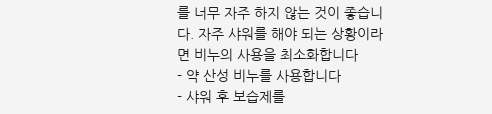를 너무 자주 하지 않는 것이 좋습니다. 자주 샤워를 해야 되는 상황이라면 비누의 사용을 최소화합니다
- 약 산성 비누를 사용합니다
- 샤워 후 보습제를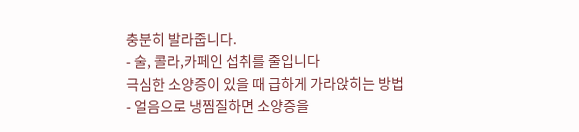충분히 발라줍니다.
- 술, 콜라,카페인 섭취를 줄입니다
극심한 소양증이 있을 때 급하게 가라앉히는 방법
- 얼음으로 냉찜질하면 소양증을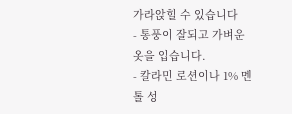가라앉힐 수 있습니다
- 통풍이 잘되고 가벼운 옷을 입습니다.
- 칼라민 로션이나 1% 멘톨 성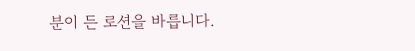분이 든 로션을 바릅니다.